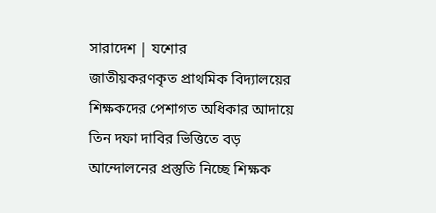সারাদেশ | যশোর
জাতীয়করণকৃত প্রাথমিক বিদ্যালয়ের শিক্ষকদের পেশাগত অধিকার আদায়ে তিন দফা দাবির ভিত্তিতে বড় আন্দোলনের প্রস্তুতি নিচ্ছে শিক্ষক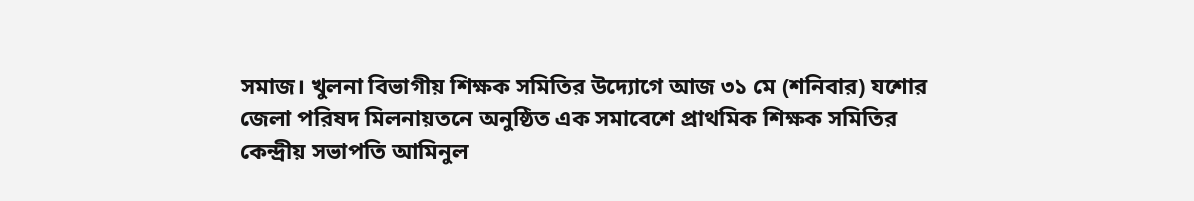সমাজ। খুলনা বিভাগীয় শিক্ষক সমিতির উদ্যোগে আজ ৩১ মে (শনিবার) যশোর জেলা পরিষদ মিলনায়তনে অনুষ্ঠিত এক সমাবেশে প্রাথমিক শিক্ষক সমিতির কেন্দ্রীয় সভাপতি আমিনুল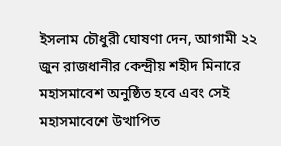ইসলাম চৌধুরী ঘোষণা দেন, আগামী ২২ জুন রাজধানীর কেন্দ্রীয় শহীদ মিনারে মহাসমাবেশ অনুষ্ঠিত হবে এবং সেই মহাসমাবেশে উত্থাপিত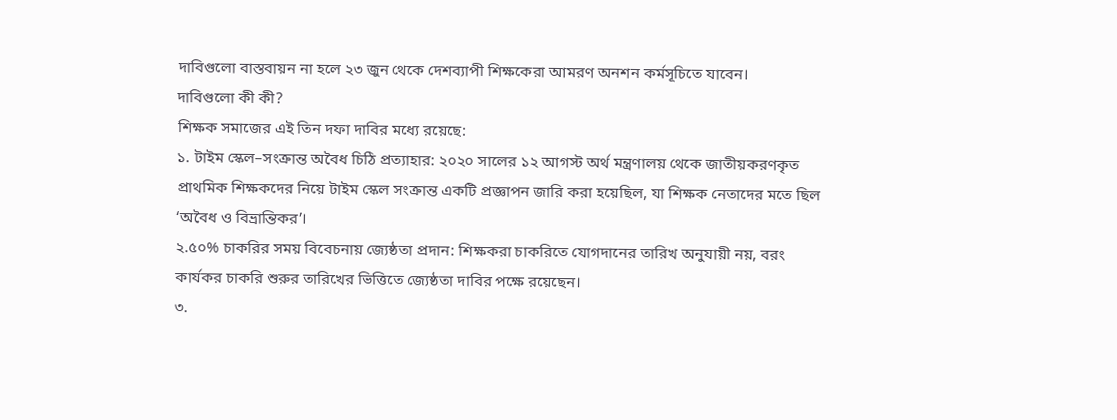দাবিগুলো বাস্তবায়ন না হলে ২৩ জুন থেকে দেশব্যাপী শিক্ষকেরা আমরণ অনশন কর্মসূচিতে যাবেন।
দাবিগুলো কী কী?
শিক্ষক সমাজের এই তিন দফা দাবির মধ্যে রয়েছে:
১. টাইম স্কেল–সংক্রান্ত অবৈধ চিঠি প্রত্যাহার: ২০২০ সালের ১২ আগস্ট অর্থ মন্ত্রণালয় থেকে জাতীয়করণকৃত প্রাথমিক শিক্ষকদের নিয়ে টাইম স্কেল সংক্রান্ত একটি প্রজ্ঞাপন জারি করা হয়েছিল, যা শিক্ষক নেতাদের মতে ছিল ‘অবৈধ ও বিভ্রান্তিকর’।
২.৫০% চাকরির সময় বিবেচনায় জ্যেষ্ঠতা প্রদান: শিক্ষকরা চাকরিতে যোগদানের তারিখ অনুযায়ী নয়, বরং কার্যকর চাকরি শুরুর তারিখের ভিত্তিতে জ্যেষ্ঠতা দাবির পক্ষে রয়েছেন।
৩.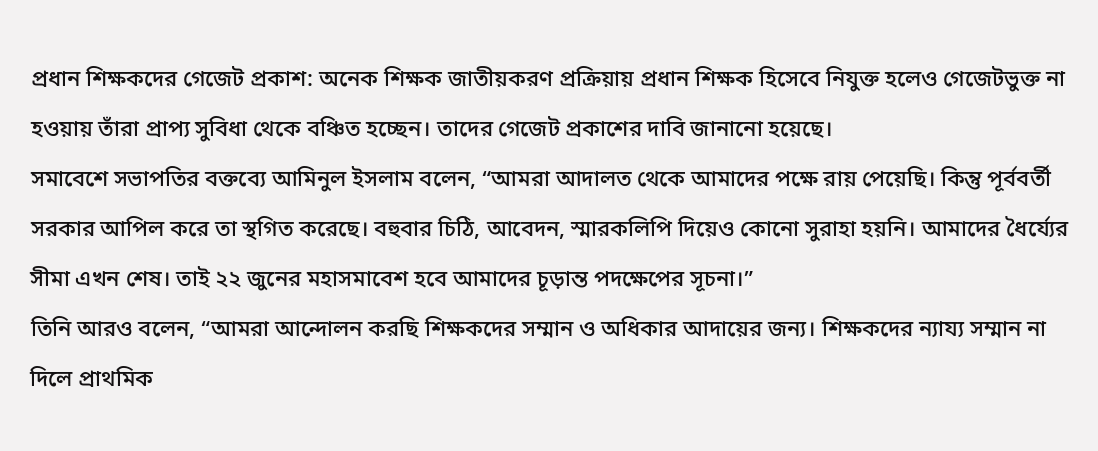প্রধান শিক্ষকদের গেজেট প্রকাশ: অনেক শিক্ষক জাতীয়করণ প্রক্রিয়ায় প্রধান শিক্ষক হিসেবে নিযুক্ত হলেও গেজেটভুক্ত না হওয়ায় তাঁরা প্রাপ্য সুবিধা থেকে বঞ্চিত হচ্ছেন। তাদের গেজেট প্রকাশের দাবি জানানো হয়েছে।
সমাবেশে সভাপতির বক্তব্যে আমিনুল ইসলাম বলেন, “আমরা আদালত থেকে আমাদের পক্ষে রায় পেয়েছি। কিন্তু পূর্ববর্তী সরকার আপিল করে তা স্থগিত করেছে। বহুবার চিঠি, আবেদন, স্মারকলিপি দিয়েও কোনো সুরাহা হয়নি। আমাদের ধৈর্য্যের সীমা এখন শেষ। তাই ২২ জুনের মহাসমাবেশ হবে আমাদের চূড়ান্ত পদক্ষেপের সূচনা।”
তিনি আরও বলেন, “আমরা আন্দোলন করছি শিক্ষকদের সম্মান ও অধিকার আদায়ের জন্য। শিক্ষকদের ন্যায্য সম্মান না দিলে প্রাথমিক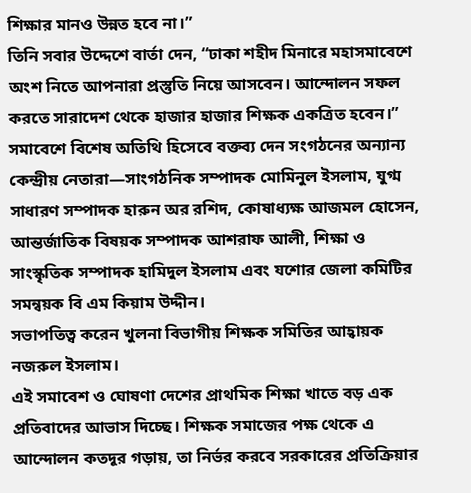শিক্ষার মানও উন্নত হবে না।”
তিনি সবার উদ্দেশে বার্তা দেন, “ঢাকা শহীদ মিনারে মহাসমাবেশে অংশ নিতে আপনারা প্রস্তুতি নিয়ে আসবেন। আন্দোলন সফল করতে সারাদেশ থেকে হাজার হাজার শিক্ষক একত্রিত হবেন।”
সমাবেশে বিশেষ অতিথি হিসেবে বক্তব্য দেন সংগঠনের অন্যান্য কেন্দ্রীয় নেতারা—সাংগঠনিক সম্পাদক মোমিনুল ইসলাম, যুগ্ম সাধারণ সম্পাদক হারুন অর রশিদ, কোষাধ্যক্ষ আজমল হোসেন, আন্তর্জাতিক বিষয়ক সম্পাদক আশরাফ আলী, শিক্ষা ও সাংস্কৃতিক সম্পাদক হামিদুল ইসলাম এবং যশোর জেলা কমিটির সমন্বয়ক বি এম কিয়াম উদ্দীন।
সভাপতিত্ব করেন খুলনা বিভাগীয় শিক্ষক সমিতির আহ্বায়ক নজরুল ইসলাম।
এই সমাবেশ ও ঘোষণা দেশের প্রাথমিক শিক্ষা খাতে বড় এক প্রতিবাদের আভাস দিচ্ছে। শিক্ষক সমাজের পক্ষ থেকে এ আন্দোলন কতদূর গড়ায়, তা নির্ভর করবে সরকারের প্রতিক্রিয়ার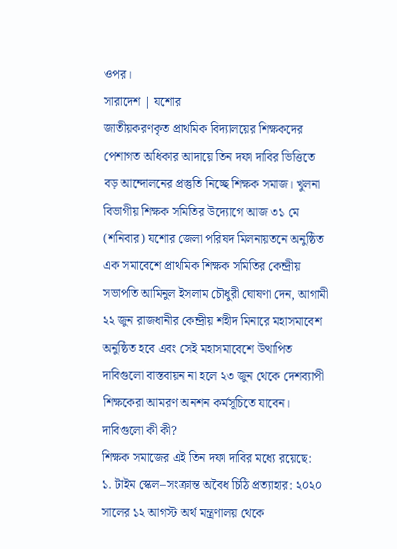ওপর।
সারাদেশ | যশোর
জাতীয়করণকৃত প্রাথমিক বিদ্যালয়ের শিক্ষকদের পেশাগত অধিকার আদায়ে তিন দফা দাবির ভিত্তিতে বড় আন্দোলনের প্রস্তুতি নিচ্ছে শিক্ষক সমাজ। খুলনা বিভাগীয় শিক্ষক সমিতির উদ্যোগে আজ ৩১ মে (শনিবার) যশোর জেলা পরিষদ মিলনায়তনে অনুষ্ঠিত এক সমাবেশে প্রাথমিক শিক্ষক সমিতির কেন্দ্রীয় সভাপতি আমিনুল ইসলাম চৌধুরী ঘোষণা দেন, আগামী ২২ জুন রাজধানীর কেন্দ্রীয় শহীদ মিনারে মহাসমাবেশ অনুষ্ঠিত হবে এবং সেই মহাসমাবেশে উত্থাপিত দাবিগুলো বাস্তবায়ন না হলে ২৩ জুন থেকে দেশব্যাপী শিক্ষকেরা আমরণ অনশন কর্মসূচিতে যাবেন।
দাবিগুলো কী কী?
শিক্ষক সমাজের এই তিন দফা দাবির মধ্যে রয়েছে:
১. টাইম স্কেল–সংক্রান্ত অবৈধ চিঠি প্রত্যাহার: ২০২০ সালের ১২ আগস্ট অর্থ মন্ত্রণালয় থেকে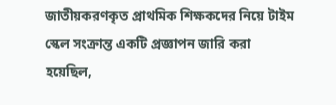জাতীয়করণকৃত প্রাথমিক শিক্ষকদের নিয়ে টাইম স্কেল সংক্রান্ত একটি প্রজ্ঞাপন জারি করা হয়েছিল,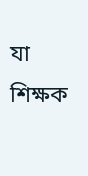যা শিক্ষক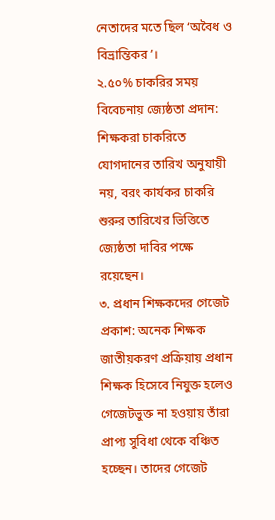নেতাদের মতে ছিল ‘অবৈধ ও বিভ্রান্তিকর’।
২.৫০% চাকরির সময় বিবেচনায় জ্যেষ্ঠতা প্রদান: শিক্ষকরা চাকরিতে যোগদানের তারিখ অনুযায়ী নয়, বরং কার্যকর চাকরি শুরুর তারিখের ভিত্তিতে জ্যেষ্ঠতা দাবির পক্ষে রয়েছেন।
৩. প্রধান শিক্ষকদের গেজেট প্রকাশ: অনেক শিক্ষক জাতীয়করণ প্রক্রিয়ায় প্রধান শিক্ষক হিসেবে নিযুক্ত হলেও গেজেটভুক্ত না হওয়ায় তাঁরা প্রাপ্য সুবিধা থেকে বঞ্চিত হচ্ছেন। তাদের গেজেট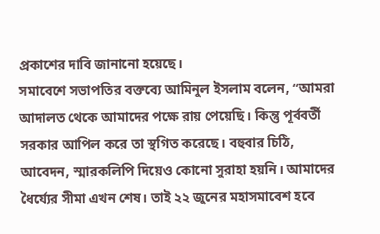প্রকাশের দাবি জানানো হয়েছে।
সমাবেশে সভাপতির বক্তব্যে আমিনুল ইসলাম বলেন, “আমরা আদালত থেকে আমাদের পক্ষে রায় পেয়েছি। কিন্তু পূর্ববর্তী সরকার আপিল করে তা স্থগিত করেছে। বহুবার চিঠি, আবেদন, স্মারকলিপি দিয়েও কোনো সুরাহা হয়নি। আমাদের ধৈর্য্যের সীমা এখন শেষ। তাই ২২ জুনের মহাসমাবেশ হবে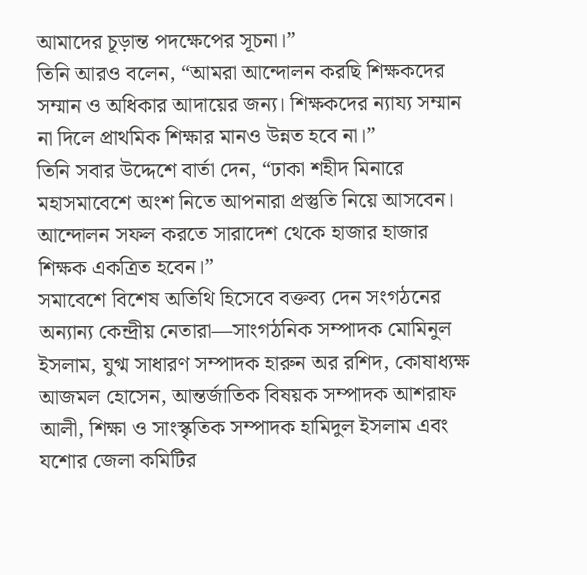আমাদের চূড়ান্ত পদক্ষেপের সূচনা।”
তিনি আরও বলেন, “আমরা আন্দোলন করছি শিক্ষকদের সম্মান ও অধিকার আদায়ের জন্য। শিক্ষকদের ন্যায্য সম্মান না দিলে প্রাথমিক শিক্ষার মানও উন্নত হবে না।”
তিনি সবার উদ্দেশে বার্তা দেন, “ঢাকা শহীদ মিনারে মহাসমাবেশে অংশ নিতে আপনারা প্রস্তুতি নিয়ে আসবেন। আন্দোলন সফল করতে সারাদেশ থেকে হাজার হাজার শিক্ষক একত্রিত হবেন।”
সমাবেশে বিশেষ অতিথি হিসেবে বক্তব্য দেন সংগঠনের অন্যান্য কেন্দ্রীয় নেতারা—সাংগঠনিক সম্পাদক মোমিনুল ইসলাম, যুগ্ম সাধারণ সম্পাদক হারুন অর রশিদ, কোষাধ্যক্ষ আজমল হোসেন, আন্তর্জাতিক বিষয়ক সম্পাদক আশরাফ আলী, শিক্ষা ও সাংস্কৃতিক সম্পাদক হামিদুল ইসলাম এবং যশোর জেলা কমিটির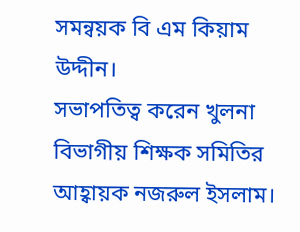সমন্বয়ক বি এম কিয়াম উদ্দীন।
সভাপতিত্ব করেন খুলনা বিভাগীয় শিক্ষক সমিতির আহ্বায়ক নজরুল ইসলাম।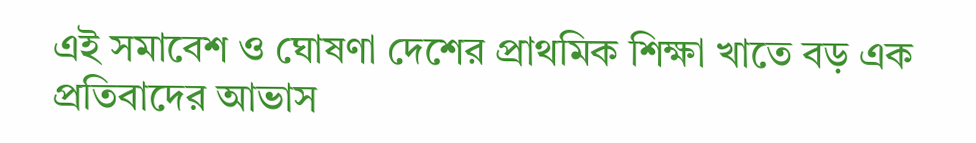এই সমাবেশ ও ঘোষণা দেশের প্রাথমিক শিক্ষা খাতে বড় এক প্রতিবাদের আভাস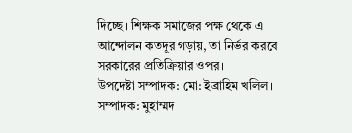দিচ্ছে। শিক্ষক সমাজের পক্ষ থেকে এ আন্দোলন কতদূর গড়ায়, তা নির্ভর করবে সরকারের প্রতিক্রিয়ার ওপর।
উপদেষ্টা সম্পাদক: মো: ইব্রাহিম খলিল।
সম্পাদক: মুহাম্মদ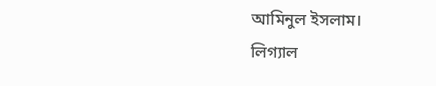আমিনুল ইসলাম।
লিগ্যাল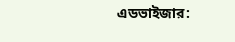এডভাইজার: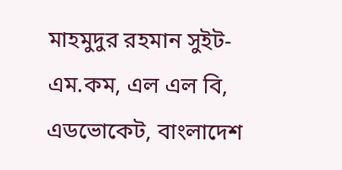মাহমুদুর রহমান সুইট- এম.কম, এল এল বি, এডভোকেট, বাংলাদেশ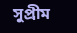সুপ্রীম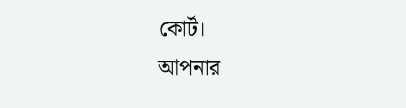কোর্ট।
আপনার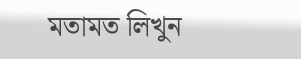মতামত লিখুন